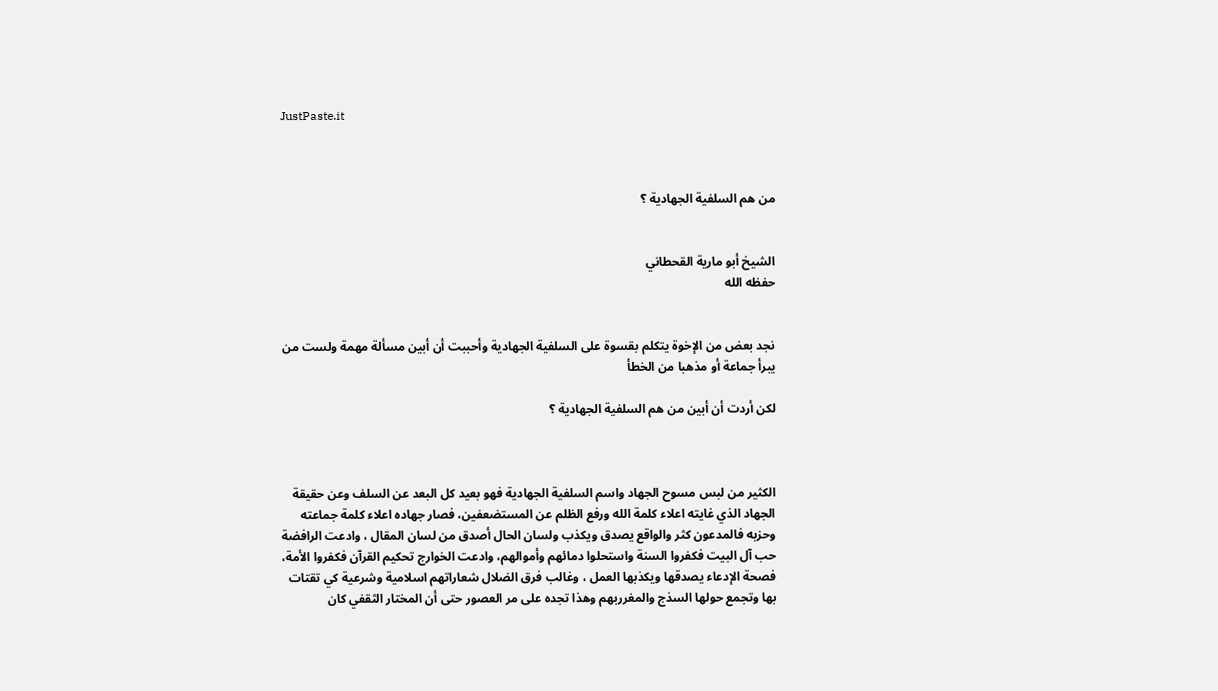JustPaste.it



من هم السلفية الجهادية ؟


الشيخ أبو مارية القحطاني
حفظه الله


نجد بعض من الإخوة يتكلم بقسوة على السلفية الجهادية وأحببت أن أبين مسألة مهمة ولست من يبرأ جماعة أو مذهبا من الخطأ

لكن أردت أن أبين من هم السلفية الجهادية ؟



الكثير من لبس مسوح الجهاد واسم السلفية الجهادية فهو بعيد كل البعد عن السلف وعن حقيقة الجهاد الذي غايته اعلاء كلمة الله ورفع الظلم عن المستضعفين، فصار جهاده اعلاء كلمة جماعته وحزبه فالمدعون كثر والواقع يصدق ويكذب ولسان الحال أصدق من لسان المقال ، وادعت الرافضة حب آل البيت فكفروا السنة واستحلوا دمائهم وأموالهم، وادعت الخوارج تحكيم القرآن فكفروا الأمة، فصحة الإدعاء يصدقها ويكذبها العمل ، وغالب فرق الضلال شعاراتهم اسلامية وشرعية كي تقتات بها وتجمع حولها السذج والمغرربهم وهذا تجده على مر العصور حتى أن المختار الثقفي كان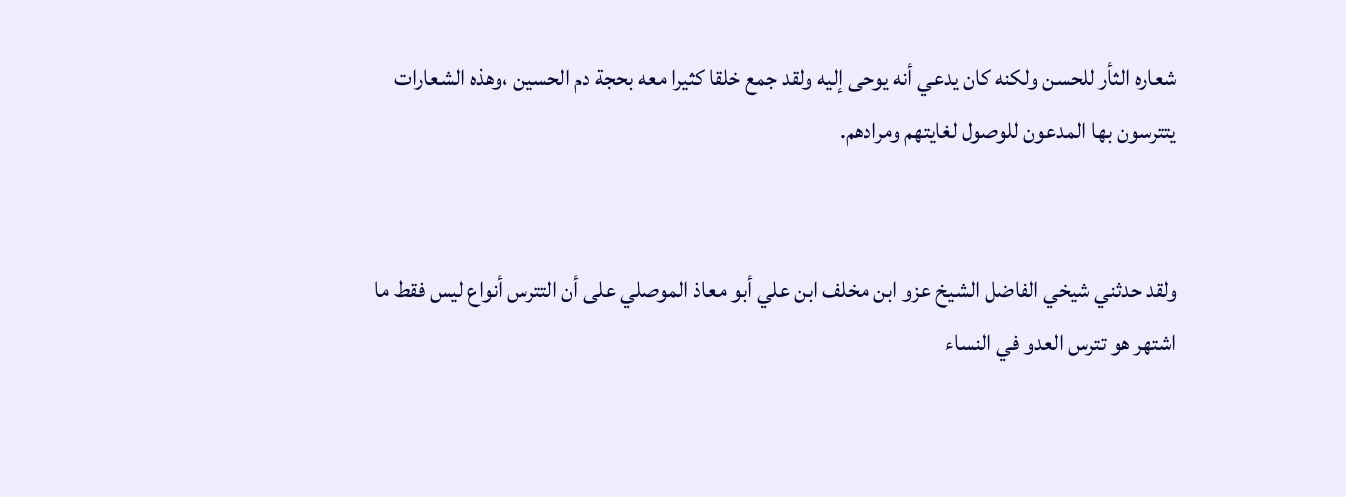شعاره الثأر للحسن ولكنه كان يدعي أنه يوحى إليه ولقد جمع خلقا كثيرا معه بحجة دم الحسين ،وهذه الشعارات يتترسون بها المدعون للوصول لغايتهم ومرادهم.


ولقد حدثني شيخي الفاضل الشيخ عزو ابن مخلف ابن علي أبو معاذ الموصلي على أن التترس أنواع ليس فقط ما اشتهر هو تترس العدو في النساء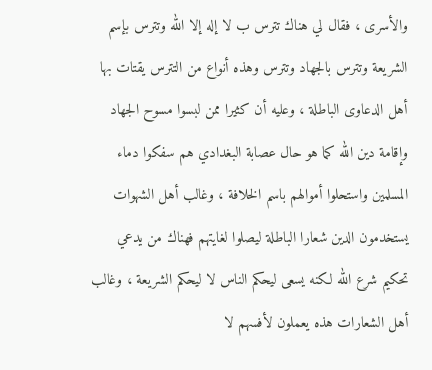والأسرى ، فقال لي هناك تترس ب لا إله إلا الله وتترس بإسم الشريعة وتترس بالجهاد وتترس وهذه أنواع من التترس يقتات بها أهل الدعاوى الباطلة ، وعليه أن كثيرا ممن لبسوا مسوح الجهاد وإقامة دين الله كما هو حال عصابة البغدادي هم سفكوا دماء المسلمين واستحلوا أموالهم باسم الخلافة ، وغالب أهل الشهوات يستخدمون الدين شعارا الباطلة ليصلوا لغايتهم فهناك من يدعي تحكيم شرع الله لكنه يسعى ليحكم الناس لا ليحكم الشريعة ، وغالب أهل الشعارات هذه يعملون لأفسهم لا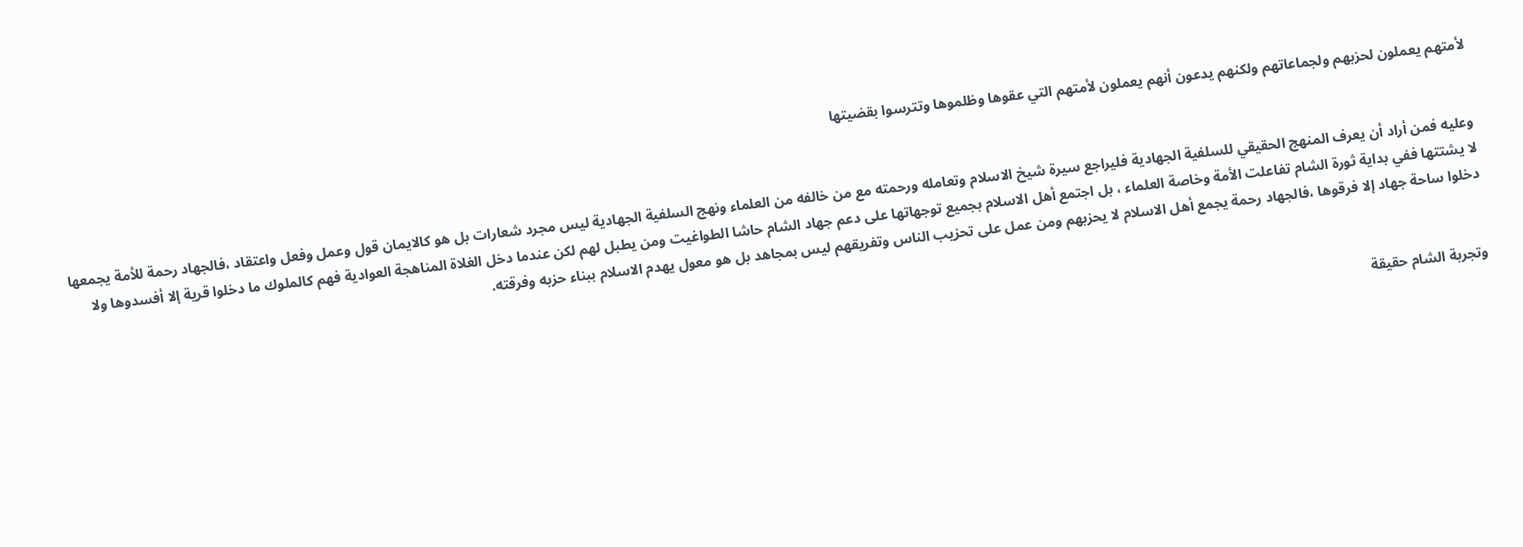لأمتهم يعملون لحزبهم ولجماعاتهم ولكنهم يدعون أنهم يعملون لأمتهم التي عقوها وظلموها وتترسوا بقضيتها


وعليه فمن أراد أن يعرف المنهج الحقيقي للسلفية الجهادية فليراجع سيرة شيخ الاسلام وتعامله ورحمته مع من خالفه من العلماء ونهج السلفية الجهادية ليس مجرد شعارات بل هو كالايمان قول وعمل وفعل واعتقاد ،فالجهاد رحمة للأمة يجمعها لا يشتتها ففي بداية ثورة الشام تفاعلت الأمة وخاصة العلماء ، بل اجتمع أهل الاسلام بجميع توجهاتها على دعم جهاد الشام حاشا الطواغيت ومن يطبل لهم لكن عندما دخل الغلاة المناهجة العوادية فهم كالملوك ما دخلوا قرية إلا أفسدوها ولا دخلوا ساحة جهاد إلا فرقوها ،فالجهاد رحمة يجمع أهل الاسلام لا يحزبهم ومن عمل على تحزيب الناس وتفريقهم ليس بمجاهد بل هو معول يهدم الاسلام ببناء حزبه وفرقته.


وتجربة الشام حقيقة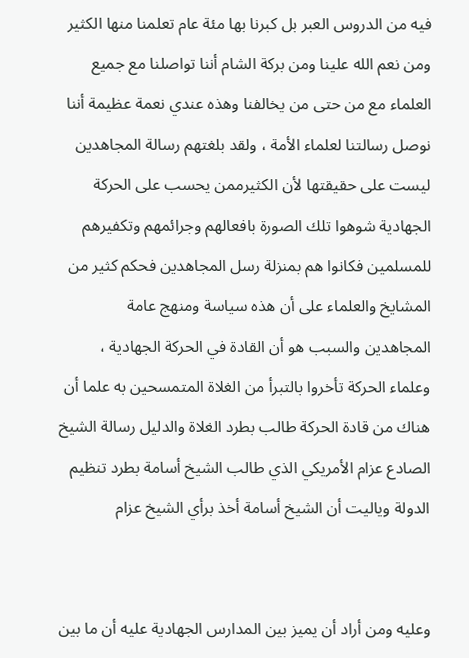فيه من الدروس العبر بل كبرنا بها مئة عام تعلمنا منها الكثير ومن نعم الله علينا ومن بركة الشام أننا تواصلنا مع جميع العلماء مع من حتى من يخالفنا وهذه عندي نعمة عظيمة أننا نوصل رسالتنا لعلماء الأمة ، ولقد بلغتهم رسالة المجاهدين ليست على حقيقتها لأن الكثيرممن يحسب على الحركة الجهادية شوهوا تلك الصورة بافعالهم وجرائمهم وتكفيرهم للمسلمين فكانوا هم بمنزلة رسل المجاهدين فحكم كثير من المشايخ والعلماء على أن هذه سياسة ومنهج عامة المجاهدين والسبب هو أن القادة في الحركة الجهادية ، وعلماء الحركة تأخروا بالتبرأ من الغلاة المتمسحين به علما أن هناك من قادة الحركة طالب بطرد الغلاة والدليل رسالة الشيخ الصادع عزام الأمريكي الذي طالب الشيخ أسامة بطرد تنظيم الدولة وياليت أن الشيخ أسامة أخذ برأي الشيخ عزام


وعليه ومن أراد أن يميز بين المدارس الجهادية عليه أن ما بين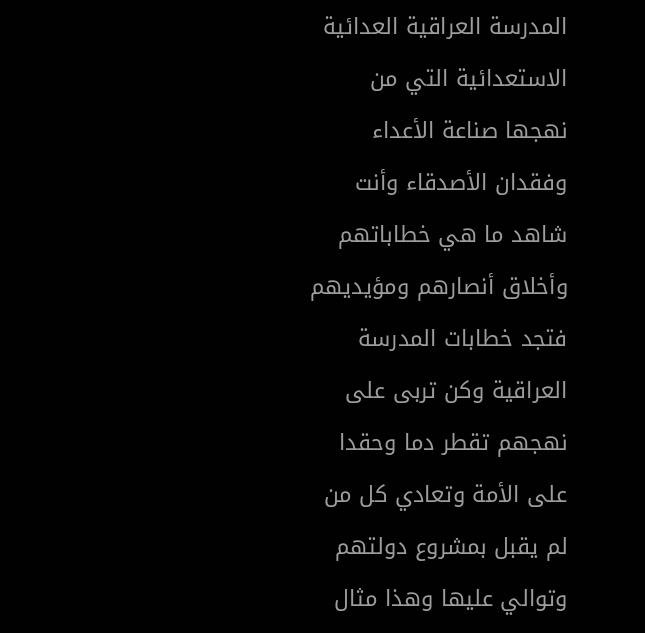المدرسة العراقية العدائية الاستعدائية التي من نهجها صناعة الأعداء وفقدان الأصدقاء وأنت شاهد ما هي خطاباتهم وأخلاق أنصارهم ومؤيديهم فتجد خطابات المدرسة العراقية وكن تربى على نهجهم تقطر دما وحقدا على الأمة وتعادي كل من لم يقبل بمشروع دولتهم وتوالي عليها وهذا مثال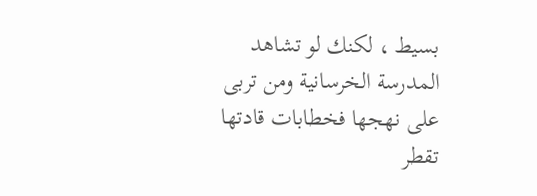بسيط ، لكنك لو تشاهد المدرسة الخرسانية ومن تربى على نهجها فخطابات قادتها تقطر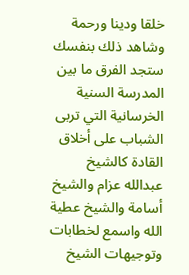خلقا ودينا ورحمة وشاهد ذلك بنفسك ستجد الفرق ما بين المدرسة السنية الخرسانية التي تربى الشباب على أخلاق القادة كالشيخ عبدالله عزام والشيخ أسامة والشيخ عطية الله واسمع لخطابات وتوجيهات الشيخ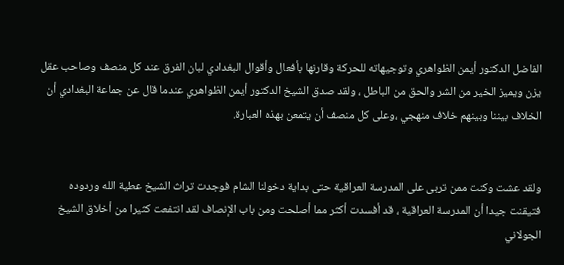الفاضل الدكتور أيمن الظواهري وتوجيهاته للحركة وقارنها بأفعال وأقوال البغدادي لبان الفرق عند كل منصف وصاحب عقل يزن ويميز الخير من الشر والحق من الباطل ، ولقد صدق الشيخ الدكتور أيمن الظواهري عندما قال عن جماعة البغدادي أن الخلاف بيننا وبينهم خلاف منهجي ،وعلى كل منصف أن يتمعن بهذه العبارة.


ولقد عشت وكنت ممن تربى على المدرسة العراقية حتى بداية دخولنا الشام فوجدت تراث الشيخ عطية الله وردوده فتيقنت جيدا أن المدرسة العراقية ، قد أفسدت أكثر مما أصلحت ومن باب الإنصاف لقد انتفعت كثيرا من أخلاق الشيخ الجولاني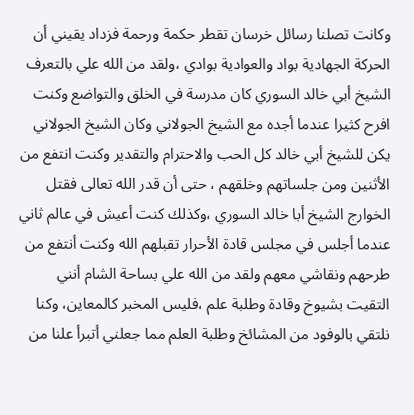وكانت تصلنا رسائل خرسان تقطر حكمة ورحمة فزداد يقيني أن الحركة الجهادية بواد والعوادية بوادي ،ولقد من الله علي بالتعرف الشيخ أبي خالد السوري كان مدرسة في الخلق والتواضع وكنت افرح كثيرا عندما أجده مع الشيخ الجولاني وكان الشيخ الجولاني يكن للشيخ أبي خالد كل الحب والاحترام والتقدير وكنت انتفع من الأثنين ومن جلساتهم وخلقهم ، حتى أن قدر الله تعالى فقتل الخوارج الشيخ أبا خالد السوري ،وكذلك كنت أعيش في عالم ثاني عندما أجلس في مجلس قادة الأحرار تقبلهم الله وكنت أنتفع من طرحهم ونقاشي معهم ولقد من الله علي بساحة الشام أنني التقيت بشيوخ وقادة وطلبة علم ،فليس المخبر كالمعاين، وكنا نلتقي بالوفود من المشائخ وطلبة العلم مما جعلني أتبرأ علنا من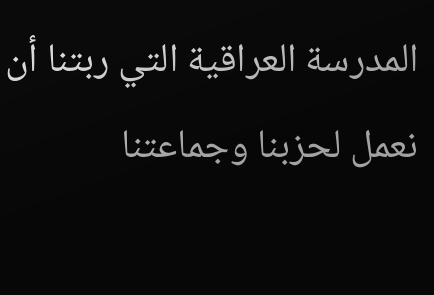المدرسة العراقية التي ربتنا أن نعمل لحزبنا وجماعتنا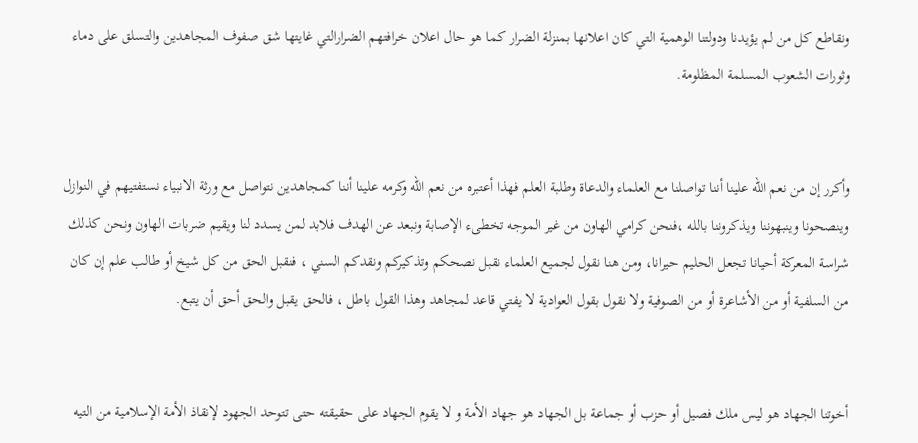ونقاطع كل من لم يؤيدنا ودولتنا الوهمية التي كان اعلانها بمنزلة الضرار كما هو حال اعلان خرافتهم الضرارالتي غايتها شق صفوف المجاهدين والتسلق على دماء وثورات الشعوب المسلمة المظلومة.


وأكرر إن من نعم الله علينا أننا تواصلنا مع العلماء والدعاة وطلبة العلم فهذا أعتبره من نعم الله وكرمه علينا أننا كمجاهدين نتواصل مع ورثة الانبياء نستفتيهم في النوازل وينصحونا وينبهوننا ويذكروننا بالله ،فنحن كرامي الهاون من غير الموجه تخطىء الإصابة ونبعد عن الهدف فلابد لمن يسدد لنا ويقيم ضربات الهاون ونحن كذلك شراسة المعركة أحيانا تجعل الحليم حيرانا، ومن هنا نقول لجميع العلماء نقبل نصحكم وتذكيركم ونقدكم السني ، فنقبل الحق من كل شيخ أو طالب علم إن كان من السلفية أو من الأشاعرة أو من الصوفية ولا نقول بقول العوادية لا يفتي قاعد لمجاهد وهذا القول باطل ، فالحق يقبل والحق أحق أن يتبع.


أخوتنا الجهاد هو ليس ملك فصيل أو حزب أو جماعة بل الجهاد هو جهاد الأمة و لا يقوم الجهاد على حقيقته حتى تتوحد الجهود لإنقاذ الأمة الإسلامية من التيه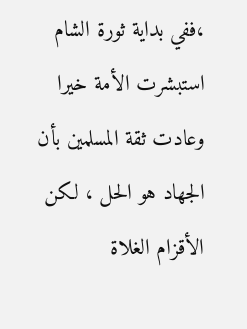،ففي بداية ثورة الشام استبشرت الأمة خيرا وعادت ثقة المسلمين بأن الجهاد هو الحل ، لكن الأقزام الغلاة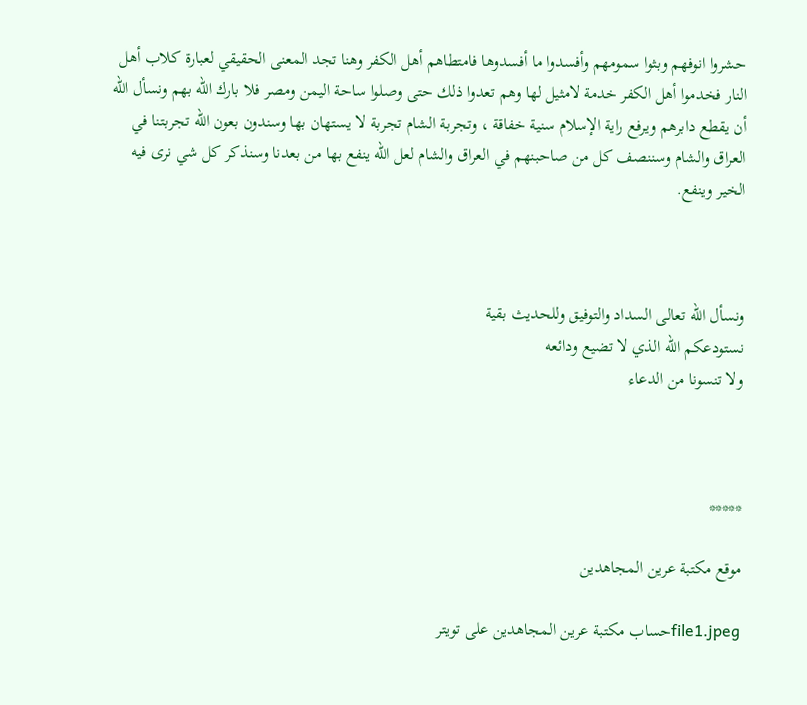حشروا انوفهم وبثوا سمومهم وأفسدوا ما أفسدوها فامتطاهم أهل الكفر وهنا تجد المعنى الحقيقي لعبارة كلاب أهل النار فخدموا أهل الكفر خدمة لامثيل لها وهم تعدوا ذلك حتى وصلوا ساحة اليمن ومصر فلا بارك الله بهم ونسأل الله أن يقطع دابرهم ويرفع راية الإسلام سنية خفاقة ، وتجربة الشام تجربة لا يستهان بها وسندون بعون الله تجربتنا في العراق والشام وسننصف كل من صاحبنهم في العراق والشام لعل الله ينفع بها من بعدنا وسنذكر كل شي نرى فيه الخير وينفع.



ونسأل الله تعالى السداد والتوفيق وللحديث بقية
نستودعكم الله الذي لا تضيع ودائعه
ولا تنسونا من الدعاء



*****

موقع مكتبة عرين المجاهدين

file1.jpegحساب مكتبة عرين المجاهدين على تويتر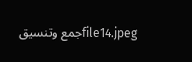file14.jpegجمع وتنسيق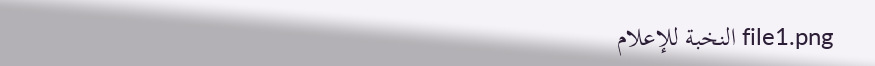file1.png النخبة للإعلام